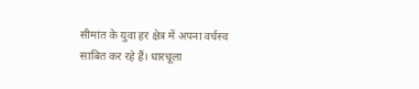सीमांत के युवा हर क्षेत्र में अपना वर्चस्व साबित कर रहे हैं। धारचूला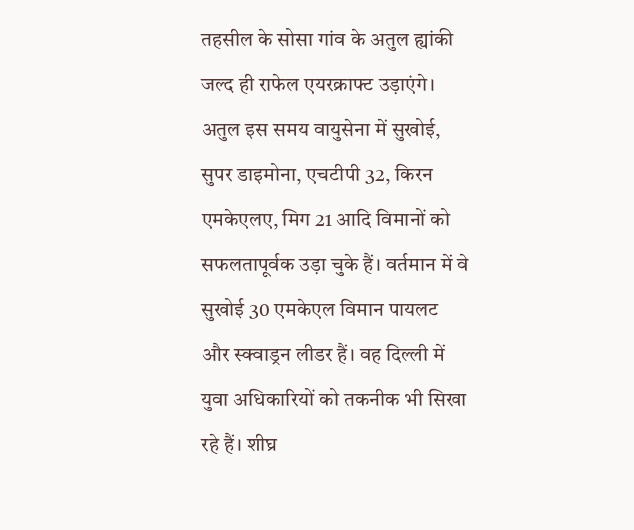तहसील के सोसा गांव के अतुल ह्यांकी जल्द ही राफेल एयरक्राफ्ट उड़ाएंगे। अतुल इस समय वायुसेना में सुखोई, सुपर डाइमोना, एचटीपी 32, किरन एमकेएलए, मिग 21 आदि विमानों को सफलतापूर्वक उड़ा चुके हैं। वर्तमान में वे सुखोई 30 एमकेएल विमान पायलट और स्क्वाड्रन लीडर हैं। वह दिल्ली में युवा अधिकारियों को तकनीक भी सिखा रहे हैं। शीघ्र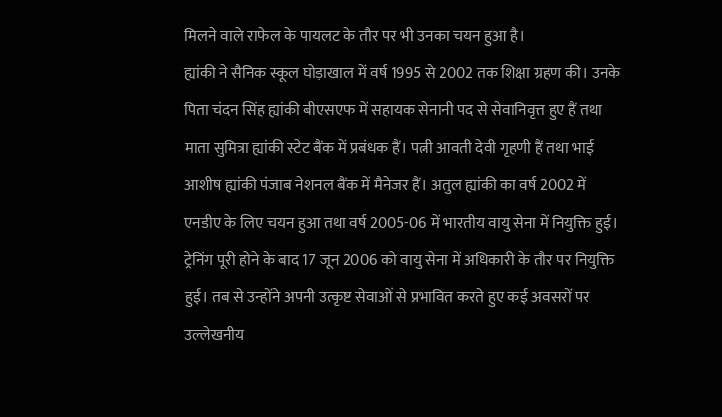मिलने वाले राफेल के पायलट के तौर पर भी उनका चयन हुआ है।
ह्यांकी ने सैनिक स्कूल घोड़ाखाल में वर्ष 1995 से 2002 तक शिक्षा ग्रहण की। उनके पिता चंदन सिंह ह्यांकी बीएसएफ में सहायक सेनानी पद से सेवानिवृत्त हुए हैं तथा माता सुमित्रा ह्यांकी स्टेट बैंक में प्रबंधक हैं। पत्नी आवती देवी गृहणी हैं तथा भाई आशीष ह्यांकी पंजाब नेशनल बैंक में मैनेजर हैं। अतुल ह्यांकी का वर्ष 2002 में एनडीए के लिए चयन हुआ तथा वर्ष 2005-06 में भारतीय वायु सेना में नियुक्ति हुई। ट्रेनिंग पूरी होने के बाद 17 जून 2006 को वायु सेना में अधिकारी के तौर पर नियुक्ति हुई। तब से उन्होंने अपनी उत्कृष्ट सेवाओं से प्रभावित करते हुए कई अवसरों पर उल्लेखनीय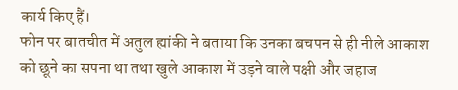कार्य किए हैं।
फोन पर बातचीत में अतुल ह्यांकी ने बताया कि उनका बचपन से ही नीले आकाश को छूने का सपना था तथा खुले आकाश में उड़ने वाले पक्षी और जहाज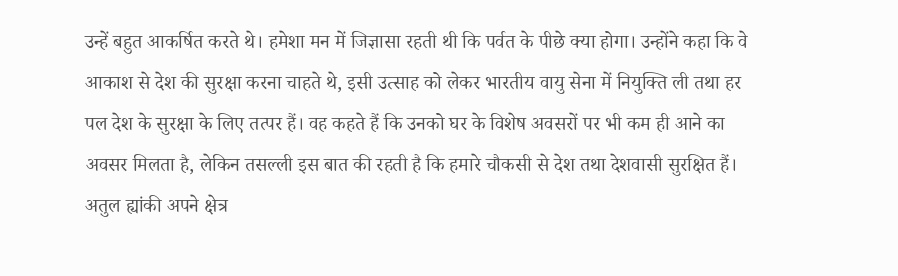उन्हें बहुत आकर्षित करते थे। हमेशा मन में जिज्ञासा रहती थी कि पर्वत के पीछे क्या होगा। उन्होंने कहा कि वे आकाश से देश की सुरक्षा करना चाहते थे, इसी उत्साह को लेकर भारतीय वायु सेना में नियुक्ति ली तथा हर पल देश के सुरक्षा के लिए तत्पर हैं। वह कहते हैं कि उनको घर के विशेष अवसरों पर भी कम ही आने का अवसर मिलता है, लेकिन तसल्ली इस बात की रहती है कि हमारे चौकसी से देश तथा देशवासी सुरक्षित हैं। अतुल ह्यांकी अपने क्षेत्र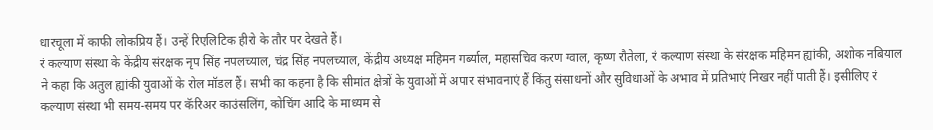धारचूला में काफी लोकप्रिय हैं। उन्हें रिएलिटिक हीरो के तौर पर देखते हैं।
रं कल्याण संस्था के केंद्रीय संरक्षक नृप सिंह नपलच्याल, चंद्र सिंह नपलच्याल, केंद्रीय अध्यक्ष महिमन गर्ब्याल, महासचिव करण ग्वाल, कृष्ण रौतेला, रं कल्याण संस्था के संरक्षक महिमन ह्यांकी, अशोक नबियाल ने कहा कि अतुल ह्यांकी युवाओं के रोल मॉडल हैं। सभी का कहना है कि सीमांत क्षेत्रों के युवाओं में अपार संभावनाएं हैं किंतु संसाधनों और सुविधाओं के अभाव में प्रतिभाएं निखर नहीं पाती हैं। इसीलिए रं कल्याण संस्था भी समय-समय पर कॅरिअर काउंसलिंग, कोचिंग आदि के माध्यम से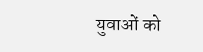युवाओं को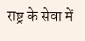राष्ट्र के सेवा में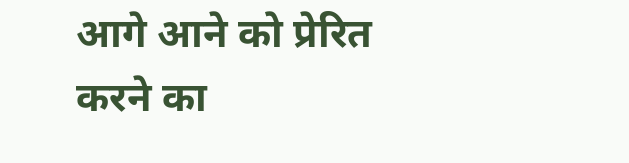आगे आने को प्रेरित करने का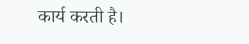कार्य करती है।